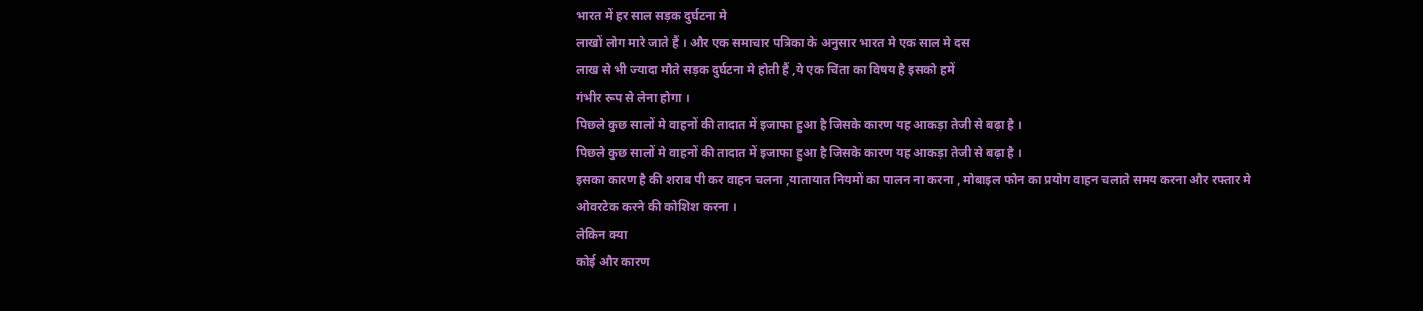भारत में हर साल सड़क दुर्घटना मे
लाखों लोग मारे जाते हैं । और एक समाचार पत्रिका के अनुसार भारत मे एक साल मे दस
लाख से भी ज्यादा मौते सड़क दुर्घटना मे होती हैं ,ये एक चिंता का विषय है इसको हमें
गंभीर रूप से लेना होगा ।
पिछले कुछ सालों मे वाहनों की तादात में इजाफा हुआ है जिसके कारण यह आकड़ा तेजी से बढ़ा है ।
पिछले कुछ सालों मे वाहनों की तादात में इजाफा हुआ है जिसके कारण यह आकड़ा तेजी से बढ़ा है ।
इसका कारण है की शराब पी कर वाहन चलना ,यातायात नियमों का पालन ना करना , मोबाइल फोन का प्रयोग वाहन चलाते समय करना और रफ्तार मे ओवरटेक करने की कोशिश करना ।
लेकिन क्या
कोई और कारण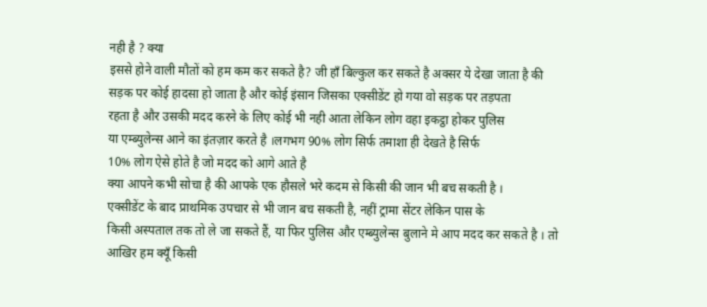नही है ? क्या
इससे होने वाली मौतों को हम कम कर सकते है? जी हाँ बिल्कुल कर सकते है अक्सर ये देखा जाता है की
सड़क पर कोई हादसा हो जाता है और कोई इंसान जिसका एक्सीडेंट हो गया वो सड़क पर तड़पता
रहता है और उसकी मदद करने के लिए कोई भी नही आता लेकिन लोग वहा इकट्ठा होकर पुलिस
या एम्ब्युलेन्स आने का इंतज़ार करते है ।लगभग 90% लोग सिर्फ तमाशा ही देखते है सिर्फ
10% लोग ऐसे होते है जो मदद को आगे आते है
क्या आपने कभी सोचा है की आपके एक हौसले भरे कदम से किसी की जान भी बच सकती है ।
एक्सीडेंट के बाद प्राथमिक उपचार से भी जान बच सकती है, नहीं ट्रामा सेंटर लेकिन पास के
किसी अस्पताल तक तो ले जा सकते हैं, या फिर पुलिस और एम्ब्युलेन्स बुलाने मे आप मदद कर सकते है । तो आखिर हम क्यूँ किसी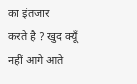का इंतजार
करते है ? खुद क्यूँ नहीं आगे आते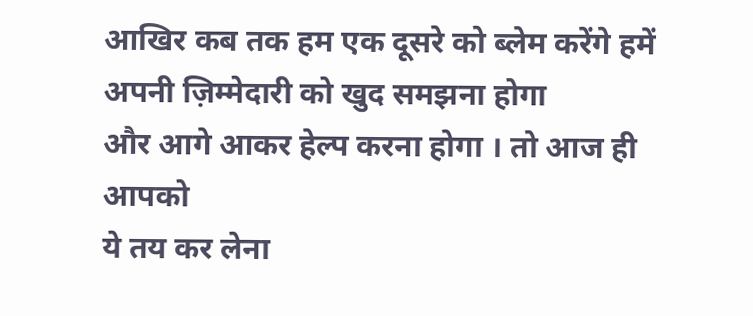आखिर कब तक हम एक दूसरे को ब्लेम करेंगे हमें अपनी ज़िम्मेदारी को खुद समझना होगा
और आगे आकर हेल्प करना होगा । तो आज ही आपको
ये तय कर लेना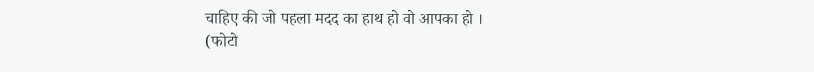चाहिए की जो पहला मदद का हाथ हो वो आपका हो ।
(फोटो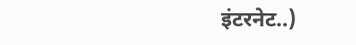इंटरनेट..)